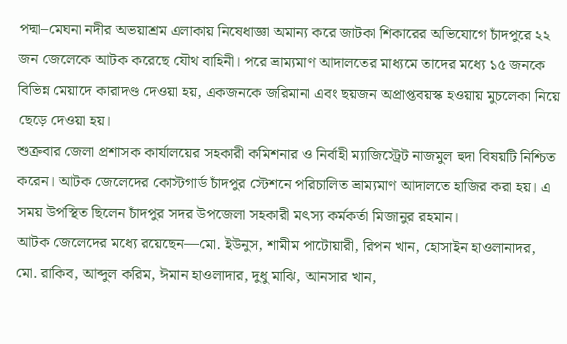পদ্মা–মেঘনা নদীর অভয়াশ্রম এলাকায় নিষেধাজ্ঞা অমান্য করে জাটকা শিকারের অভিযোগে চাঁদপুরে ২২ জন জেলেকে আটক করেছে যৌথ বাহিনী। পরে ভ্রাম্যমাণ আদালতের মাধ্যমে তাদের মধ্যে ১৫ জনকে বিভিন্ন মেয়াদে কারাদণ্ড দেওয়া হয়, একজনকে জরিমানা এবং ছয়জন অপ্রাপ্তবয়স্ক হওয়ায় মুচলেকা নিয়ে ছেড়ে দেওয়া হয়।
শুক্রবার জেলা প্রশাসক কার্যালয়ের সহকারী কমিশনার ও নির্বাহী ম্যাজিস্ট্রেট নাজমুল হুদা বিষয়টি নিশ্চিত করেন। আটক জেলেদের কোস্টগার্ড চাঁদপুর স্টেশনে পরিচালিত ভ্রাম্যমাণ আদালতে হাজির করা হয়। এ সময় উপস্থিত ছিলেন চাঁদপুর সদর উপজেলা সহকারী মৎস্য কর্মকর্তা মিজানুর রহমান।
আটক জেলেদের মধ্যে রয়েছেন—মো. ইউনুস, শামীম পাটোয়ারী, রিপন খান, হোসাইন হাওলানাদর, মো. রাকিব, আব্দুল করিম, ঈমান হাওলাদার, দুধু মাঝি, আনসার খান,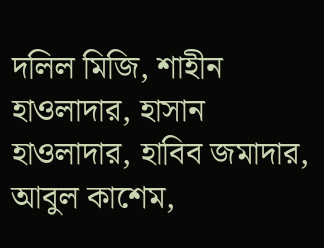দলিল মিজি, শাহীন হাওলাদার, হাসান হাওলাদার, হাবিব জমাদার, আবুল কাশেম,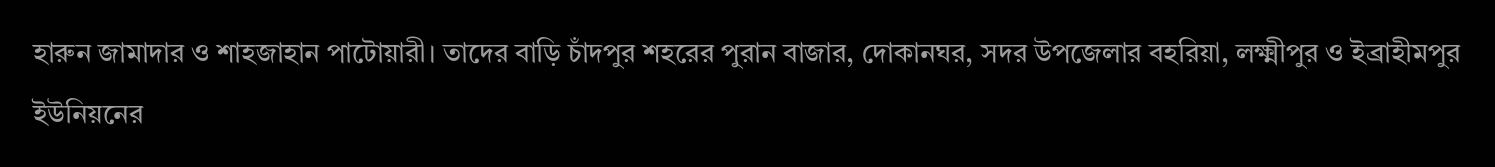হারুন জামাদার ও শাহজাহান পাটোয়ারী। তাদের বাড়ি চাঁদপুর শহরের পুরান বাজার, দোকানঘর, সদর উপজেলার বহরিয়া, লক্ষ্মীপুর ও ইব্রাহীমপুর ইউনিয়নের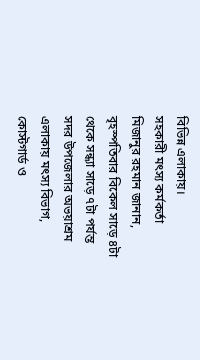বিভিন্ন এলাকায়।
সহকারী মৎস্য কর্মকর্তা মিজানুর রহমান জানান, বৃহস্পতিবার বিকেল সাড়ে ৪টা থেকে সন্ধ্যা সাড়ে ৭টা পর্যন্ত সদর উপজেলার অভয়াশ্রম এলাকায় মৎস্য বিভাগ, কোস্টগার্ড ও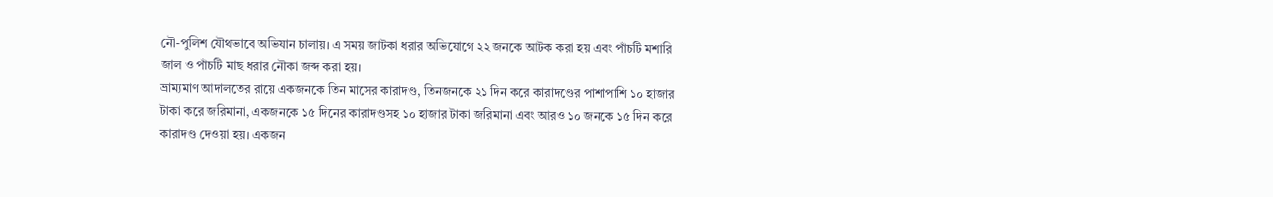নৌ-পুলিশ যৌথভাবে অভিযান চালায়। এ সময় জাটকা ধরার অভিযোগে ২২ জনকে আটক করা হয় এবং পাঁচটি মশারি জাল ও পাঁচটি মাছ ধরার নৌকা জব্দ করা হয়।
ভ্রাম্যমাণ আদালতের রায়ে একজনকে তিন মাসের কারাদণ্ড, তিনজনকে ২১ দিন করে কারাদণ্ডের পাশাপাশি ১০ হাজার টাকা করে জরিমানা, একজনকে ১৫ দিনের কারাদণ্ডসহ ১০ হাজার টাকা জরিমানা এবং আরও ১০ জনকে ১৫ দিন করে কারাদণ্ড দেওয়া হয়। একজন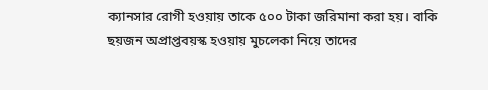ক্যানসার রোগী হওয়ায় তাকে ৫০০ টাকা জরিমানা করা হয়। বাকি ছয়জন অপ্রাপ্তবয়স্ক হওয়ায় মুচলেকা নিয়ে তাদের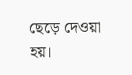ছেড়ে দেওয়া হয়।